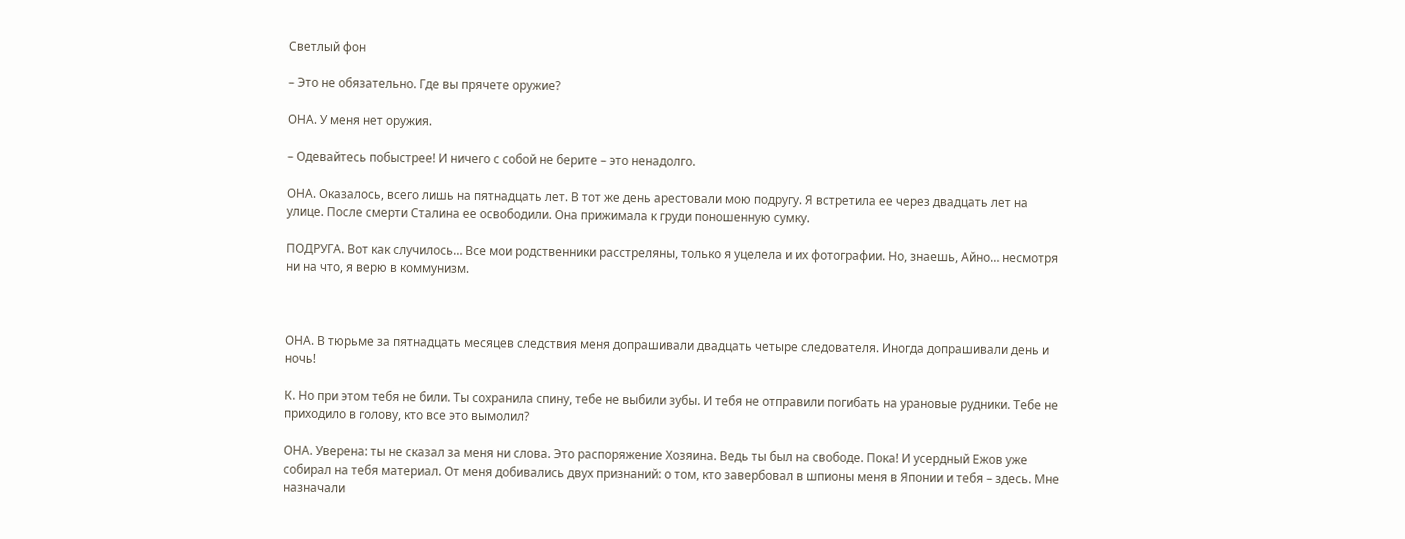Светлый фон

– Это не обязательно. Где вы прячете оружие?

ОНА. У меня нет оружия.

– Одевайтесь побыстрее! И ничего с собой не берите – это ненадолго.

ОНА. Оказалось, всего лишь на пятнадцать лет. В тот же день арестовали мою подругу. Я встретила ее через двадцать лет на улице. После смерти Сталина ее освободили. Она прижимала к груди поношенную сумку.

ПОДРУГА. Вот как случилось… Все мои родственники расстреляны, только я уцелела и их фотографии. Но, знаешь, Айно… несмотря ни на что, я верю в коммунизм.



ОНА. В тюрьме за пятнадцать месяцев следствия меня допрашивали двадцать четыре следователя. Иногда допрашивали день и ночь!

К. Но при этом тебя не били. Ты сохранила спину, тебе не выбили зубы. И тебя не отправили погибать на урановые рудники. Тебе не приходило в голову, кто все это вымолил?

ОНА. Уверена: ты не сказал за меня ни слова. Это распоряжение Хозяина. Ведь ты был на свободе. Пока! И усердный Ежов уже собирал на тебя материал. От меня добивались двух признаний: о том, кто завербовал в шпионы меня в Японии и тебя – здесь. Мне назначали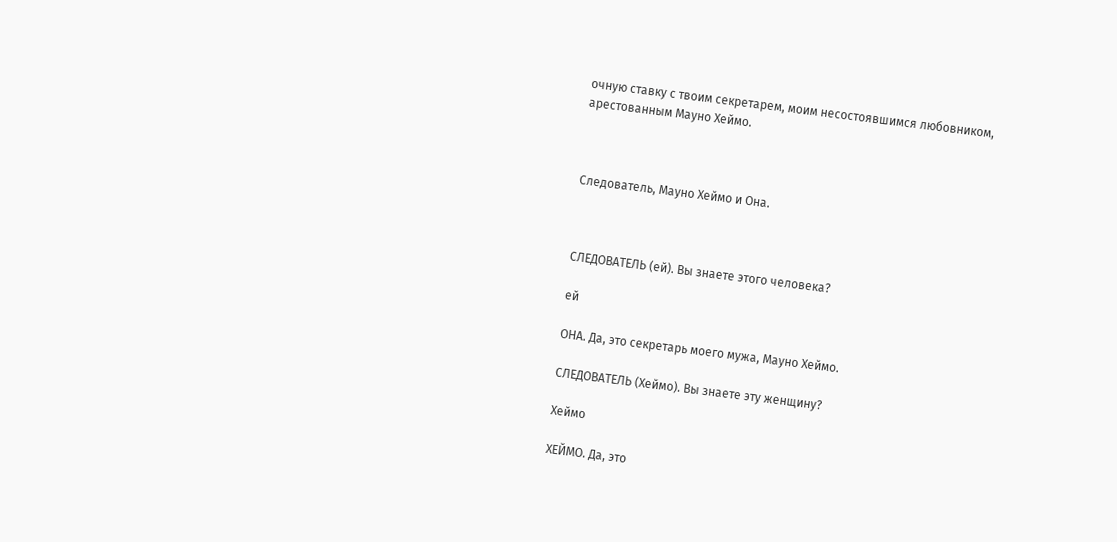очную ставку с твоим секретарем, моим несостоявшимся любовником, арестованным Мауно Хеймо.



Следователь, Мауно Хеймо и Она.



СЛЕДОВАТЕЛЬ (ей). Вы знаете этого человека?

ей

ОНА. Да, это секретарь моего мужа, Мауно Хеймо.

СЛЕДОВАТЕЛЬ (Хеймо). Вы знаете эту женщину?

Хеймо

ХЕЙМО. Да, это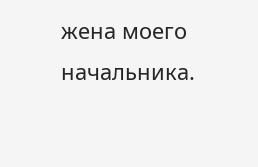жена моего начальника.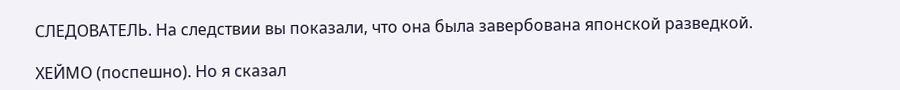СЛЕДОВАТЕЛЬ. На следствии вы показали, что она была завербована японской разведкой.

ХЕЙМО (поспешно). Но я сказал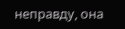неправду, она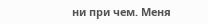ни при чем. Меня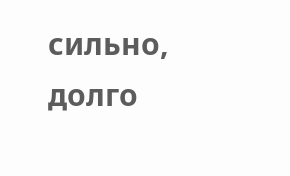сильно, долго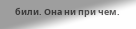били. Она ни при чем.